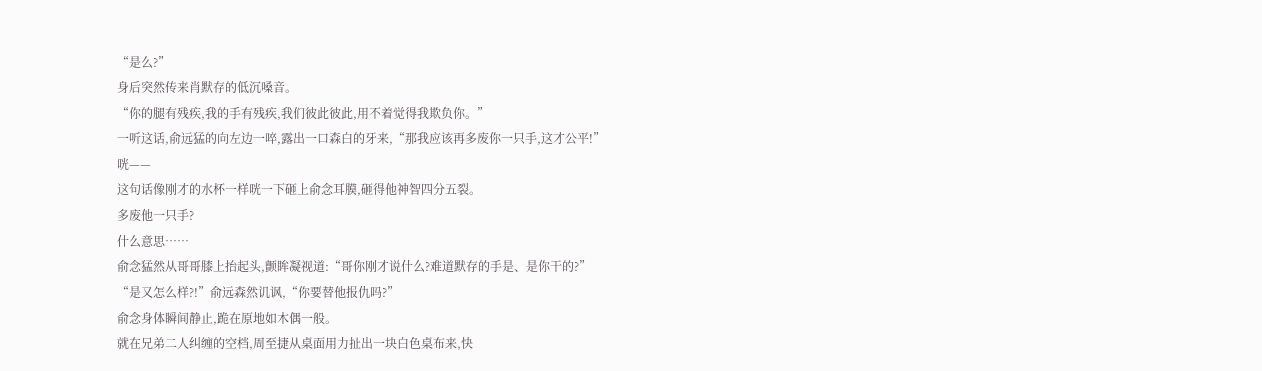“是么?”
身后突然传来肖默存的低沉嗓音。
“你的腿有残疾,我的手有残疾,我们彼此彼此,用不着觉得我欺负你。”
一听这话,俞远猛的向左边一啐,露出一口森白的牙来,“那我应该再多废你一只手,这才公平!”
咣——
这句话像刚才的水杯一样咣一下砸上俞念耳膜,砸得他神智四分五裂。
多废他一只手?
什么意思……
俞念猛然从哥哥膝上抬起头,颤眸凝视道:“哥你刚才说什么?难道默存的手是、是你干的?”
“是又怎么样?!”俞远森然讥讽,“你要替他报仇吗?”
俞念身体瞬间静止,跪在原地如木偶一般。
就在兄弟二人纠缠的空档,周至捷从桌面用力扯出一块白色桌布来,快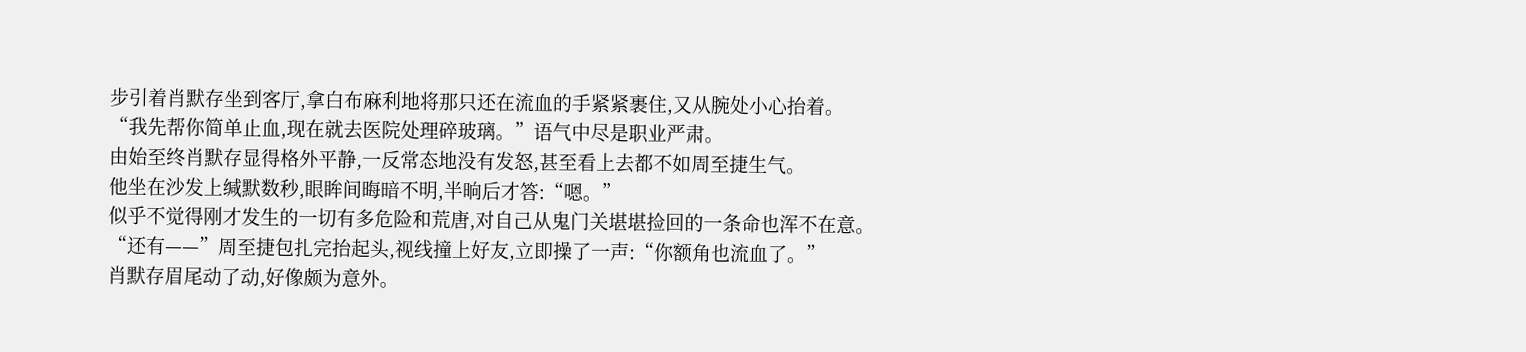步引着肖默存坐到客厅,拿白布麻利地将那只还在流血的手紧紧裹住,又从腕处小心抬着。
“我先帮你简单止血,现在就去医院处理碎玻璃。”语气中尽是职业严肃。
由始至终肖默存显得格外平静,一反常态地没有发怒,甚至看上去都不如周至捷生气。
他坐在沙发上缄默数秒,眼眸间晦暗不明,半晌后才答:“嗯。”
似乎不觉得刚才发生的一切有多危险和荒唐,对自己从鬼门关堪堪捡回的一条命也浑不在意。
“还有——”周至捷包扎完抬起头,视线撞上好友,立即操了一声:“你额角也流血了。”
肖默存眉尾动了动,好像颇为意外。